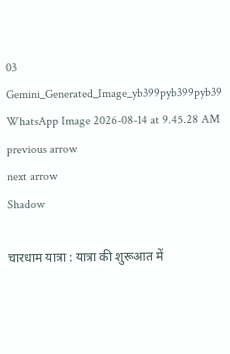03
Gemini_Generated_Image_yb399pyb399pyb39
WhatsApp Image 2026-08-14 at 9.45.28 AM
previous arrow
next arrow
Shadow

चारधाम यात्रा : यात्रा की शुरूआत में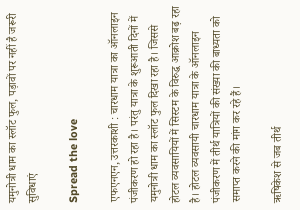यमुनोत्री धाम का स्लॉट फुल, पड़ावों पर नहीं है जरूरी सुविधाएं

Spread the love

एफएनएन, उत्तरकाशी : चारधाम यात्रा का ऑनलाइन पंजीकरण हो रहा है। परंतु यात्रा के शुरूआती दिनों में यमुनोत्री धाम का स्लॉट फुल दिखा रहा है। जिससे होटल व्यवसायियों में सिस्टम के विरुद्ध आक्रोश बढ़ रहा है। होटल व्यवसायी चारधाम यात्रा के ऑनलाइन पंजीकरण में तीर्थ यात्रियों की संख्या की बाध्यता को समाप्त करने की मांग कर रहे हैं।

ऋषिकेश से जब तीर्थ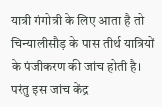यात्री गंगोत्री के लिए आता है तो चिन्यालीसौड़ के पास तीर्थ यात्रियों के पंजीकरण की जांच होती है। परंतु इस जांच केंद्र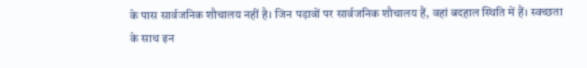के पास सार्वजनिक शौचालय नहीं है। जिन पड़ावों पर सार्वजनिक शौचालय हैं, वहां बदहाल स्थिति में हैं। स्वच्छता के साथ इन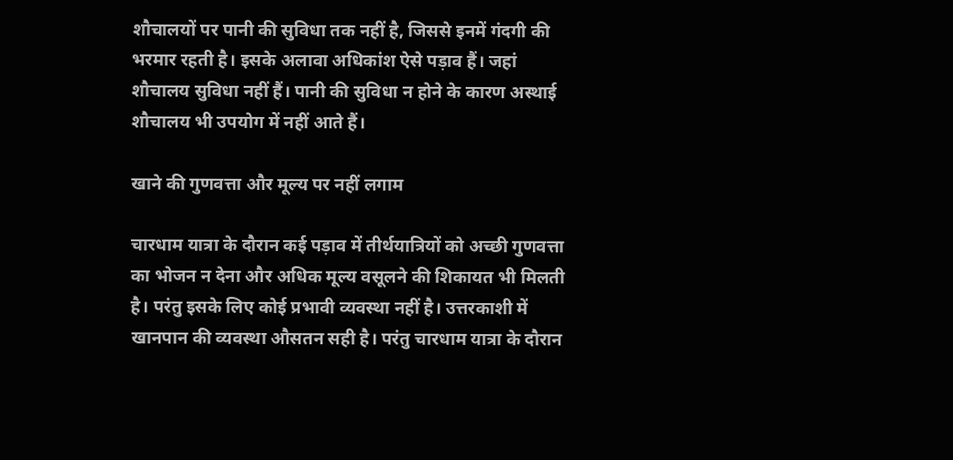शौचालयों पर पानी की सुविधा तक नहीं है, जिससे इनमें गंदगी की भरमार रहती है। इसके अलावा अधिकांश ऐसे पड़ाव हैं। जहां शौचालय सुविधा नहीं हैं। पानी की सुविधा न होने के कारण अस्थाई शौचालय भी उपयोग में नहीं आते हैं।

खाने की गुणवत्ता और मूल्य पर नहीं लगाम

चारधाम यात्रा के दौरान कई पड़ाव में तीर्थयात्रियों को अच्छी गुणवत्ता का भोजन न देना और अधिक मूल्य वसूलने की शिकायत भी मिलती है। परंतु इसके लिए कोई प्रभावी व्यवस्था नहीं है। उत्तरकाशी में खानपान की व्यवस्था औसतन सही है। परंतु चारधाम यात्रा के दौरान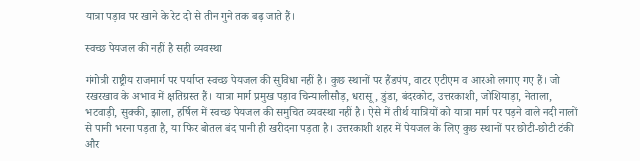यात्रा पड़ाव पर खाने के रेट दो से तीन गुने तक बढ़ जाते हैं।

स्वच्छ पेयजल की नहीं है सही व्यवस्था

गंगोत्री राष्ट्रीय राजमार्ग पर पर्याप्त स्वच्छ पेयजल की सुविधा नहीं है। कुछ स्थानों पर हैंडपंप, वाटर एटीएम व आरओ लगाए गए हैं। जो रखरखाव के अभाव में क्षतिग्रस्त हैं। यात्रा मार्ग प्रमुख पड़ाव चिन्यालीसौड़, धरासू, डुंडा, बंदरकोट, उत्तरकाशी, जोशियाड़ा, नेताला, भटवाड़ी, सुक्की, झाला, हर्षिल में स्वच्छ पेयजल की समुचित व्यवस्था नहीं है। ऐसे में तीर्थ यात्रियों को यात्रा मार्ग पर पड़ने वाले नदी नालों से पानी भरना पड़ता है, या फिर बोतल बंद पानी ही खरीदना पड़ता है। उत्तरकाशी शहर में पेयजल के लिए कुछ स्थानों पर छोटी-छोटी टंकी और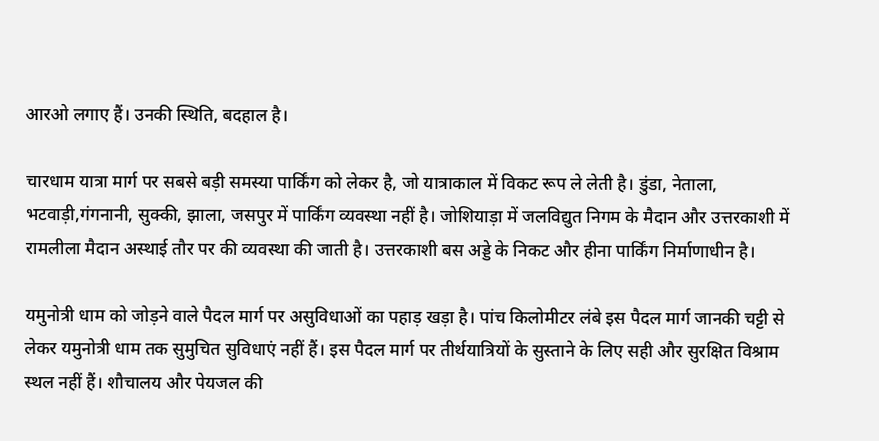आरओ लगाए हैं। उनकी स्थिति, बदहाल है।

चारधाम यात्रा मार्ग पर सबसे बड़ी समस्या पार्किंग को लेकर है, जो यात्राकाल में विकट रूप ले लेती है। डुंडा, नेताला, भटवाड़ी,गंगनानी, सुक्की, झाला, जसपुर में पार्किंग व्यवस्था नहीं है। जोशियाड़ा में जलविद्युत निगम के मैदान और उत्तरकाशी में रामलीला मैदान अस्थाई तौर पर की व्यवस्था की जाती है। उत्तरकाशी बस अड्डे के निकट और हीना पार्किंग निर्माणाधीन है।

यमुनोत्री धाम को जोड़ने वाले पैदल मार्ग पर असुविधाओं का पहाड़ खड़ा है। पांच किलोमीटर लंबे इस पैदल मार्ग जानकी चट्टी से लेकर यमुनोत्री धाम तक सुमुचित सुविधाएं नहीं हैं। इस पैदल मार्ग पर तीर्थयात्रियों के सुस्ताने के लिए सही और सुरक्षित विश्राम स्थल नहीं हैं। शौचालय और पेयजल की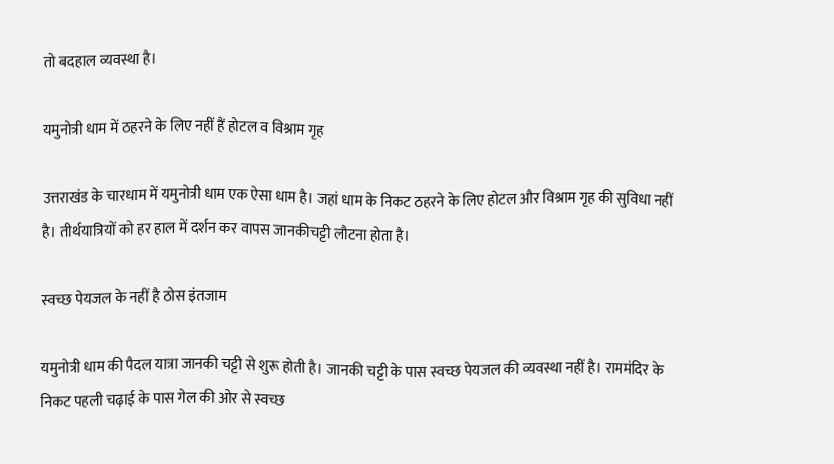तो बदहाल व्यवस्था है।

यमुनोत्री धाम में ठहरने के लिए नहीं हैं होटल व विश्राम गृह

उत्तराखंड के चारधाम में यमुनोत्री धाम एक ऐसा धाम है। जहां धाम के निकट ठहरने के लिए होटल और विश्राम गृह की सुविधा नहीं है। तीर्थयात्रियों को हर हाल में दर्शन कर वापस जानकीचट्टी लौटना होता है।

स्वच्छ पेयजल के नहीं है ठोस इंतजाम

यमुनोत्री धाम की पैदल यात्रा जानकी चट्टी से शुरू होती है। जानकी चट्टी के पास स्वच्छ पेयजल की व्यवस्था नहीं है। राममंदिर के निकट पहली चढ़ाई के पास गेल की ओर से स्वच्छ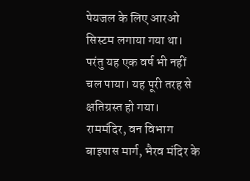पेयजल के लिए आरओ सिस्टम लगाया गया था। परंतु यह एक वर्ष भी नहीं चल पाया। यह पूरी तरह से क्षतिग्रस्त हो गया। राममंदिर, वन विभाग बाइपास मार्ग, भैरव मंदिर के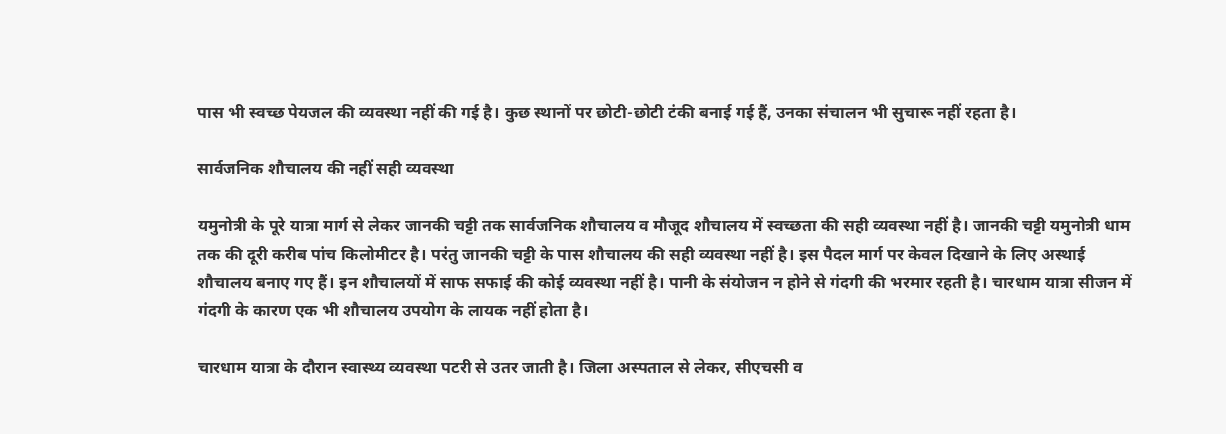पास भी स्वच्छ पेयजल की व्यवस्था नहीं की गई है। कुछ स्थानों पर छोटी-छोटी टंकी बनाई गई हैं, उनका संचालन भी सुचारू नहीं रहता है।

सार्वजनिक शौचालय की नहीं सही व्यवस्था

यमुनोत्री के पूरे यात्रा मार्ग से लेकर जानकी चट्टी तक सार्वजनिक शौचालय व मौजूद शौचालय में स्वच्छता की सही व्यवस्था नहीं है। जानकी चट्टी यमुनोत्री धाम तक की दूरी करीब पांच किलोमीटर है। परंतु जानकी चट्टी के पास शौचालय की सही व्यवस्था नहीं है। इस पैदल मार्ग पर केवल दिखाने के लिए अस्थाई शौचालय बनाए गए हैं। इन शौचालयों में साफ सफाई की कोई व्यवस्था नहीं है। पानी के संयोजन न होने से गंदगी की भरमार रहती है। चारधाम यात्रा सीजन में गंदगी के कारण एक भी शौचालय उपयोग के लायक नहीं होता है।

चारधाम यात्रा के दौरान स्वास्थ्य व्यवस्था पटरी से उतर जाती है। जिला अस्पताल से लेकर, सीएचसी व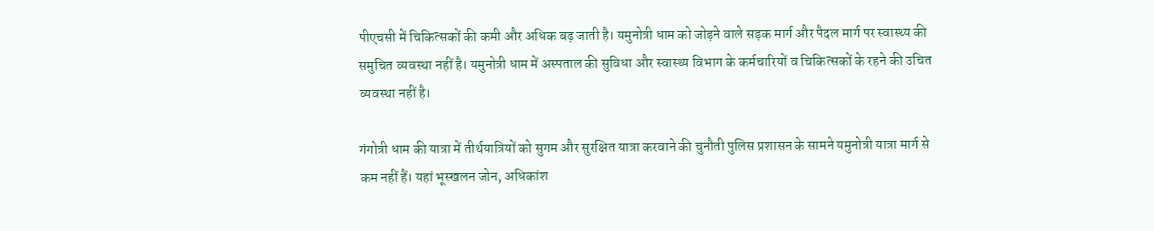पीएचसी में चिकित्सकों की कमी और अधिक बढ़ जाती है। यमुनोत्री धाम को जोड़ने वाले सड़क मार्ग और पैदल मार्ग पर स्वास्थ्य की समुचित व्यवस्था नहीं है। यमुनोत्री धाम में अस्पताल की सुविधा और स्वास्थ्य विभाग के कर्मचारियों व चिकित्सकों के रहने की उचित व्यवस्था नहीं है।

गंगोत्री धाम की यात्रा में तीर्थयात्रियों को सुगम और सुरक्षित यात्रा करवाने की चुनौती पुलिस प्रशासन के सामने यमुनोत्री यात्रा मार्ग से कम नहीं हैं। यहां भूस्खलन जोन, अधिकांश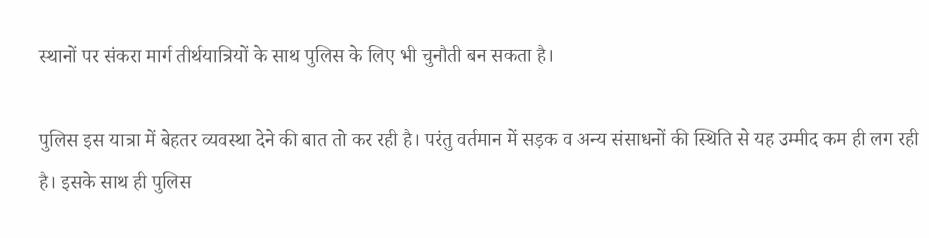स्थानों पर संकरा मार्ग तीर्थयात्रियों के साथ पुलिस के लिए भी चुनौती बन सकता है।

पुलिस इस यात्रा में बेहतर व्यवस्था देने की बात तो कर रही है। परंतु वर्तमान में सड़क व अन्य संसाधनों की स्थिति से यह उम्मीद कम ही लग रही है। इसके साथ ही पुलिस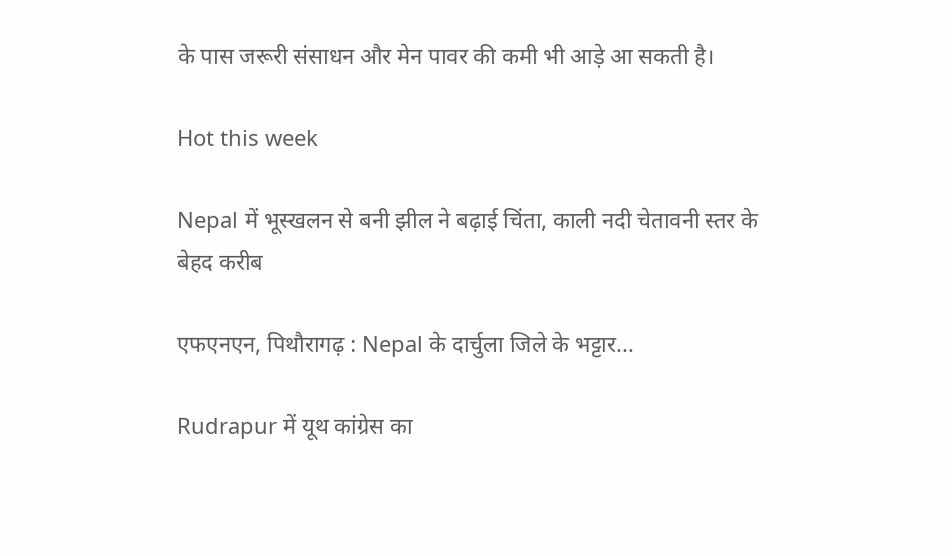के पास जरूरी संसाधन और मेन पावर की कमी भी आड़े आ सकती है।

Hot this week

Nepal में भूस्खलन से बनी झील ने बढ़ाई चिंता, काली नदी चेतावनी स्तर के बेहद करीब

एफएनएन, पिथौरागढ़ : Nepal के दार्चुला जिले के भट्टार...

Rudrapur में यूथ कांग्रेस का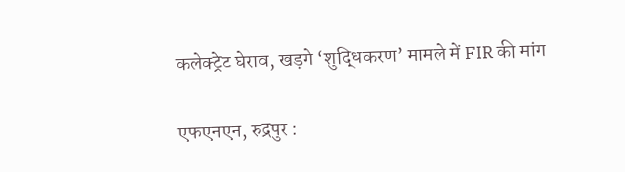कलेक्ट्रेट घेराव, खड़गे ‘शुद्धिकरण’ मामले में FIR की मांग

एफएनएन, रुद्रपुर :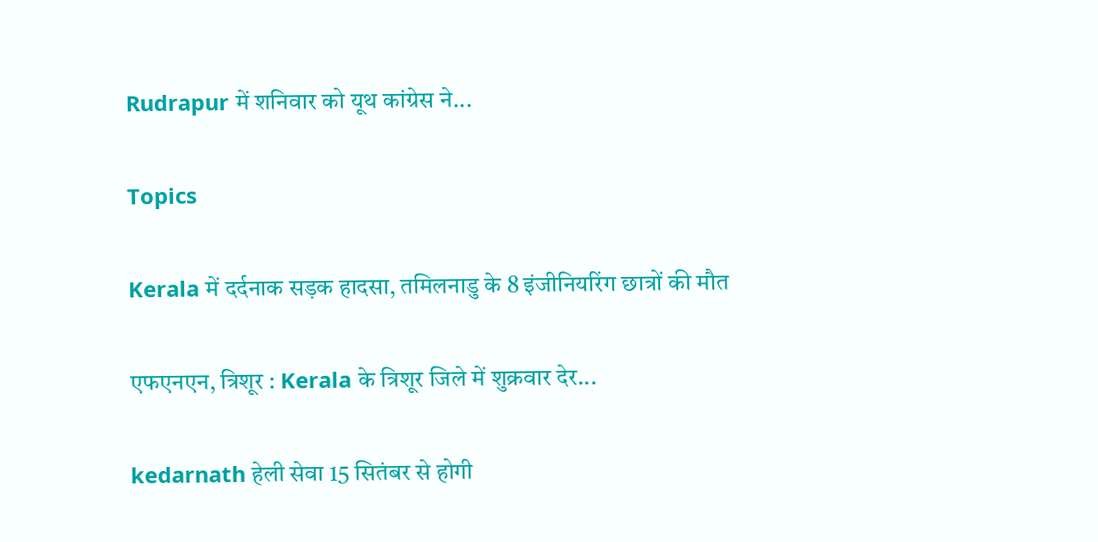Rudrapur में शनिवार को यूथ कांग्रेस ने...

Topics

Kerala में दर्दनाक सड़क हादसा, तमिलनाडु के 8 इंजीनियरिंग छात्रों की मौत

एफएनएन, त्रिशूर : Kerala के त्रिशूर जिले में शुक्रवार देर...

kedarnath हेली सेवा 15 सितंबर से होगी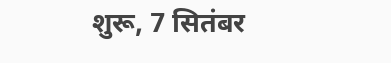शुरू, 7 सितंबर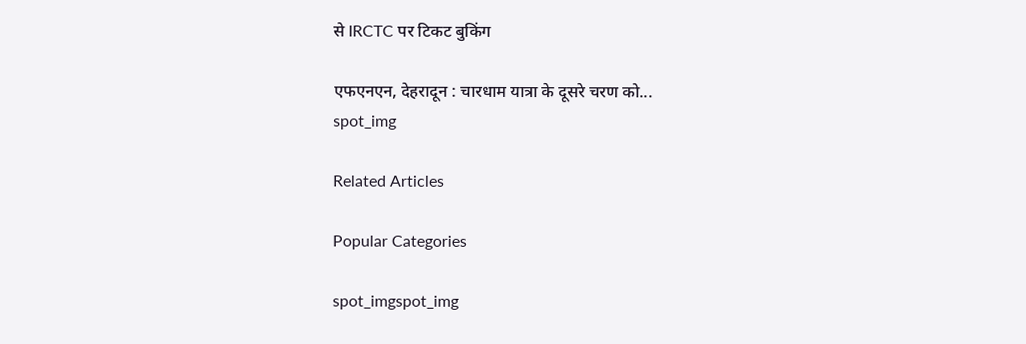से IRCTC पर टिकट बुकिंग

एफएनएन, देहरादून : चारधाम यात्रा के दूसरे चरण को...
spot_img

Related Articles

Popular Categories

spot_imgspot_img